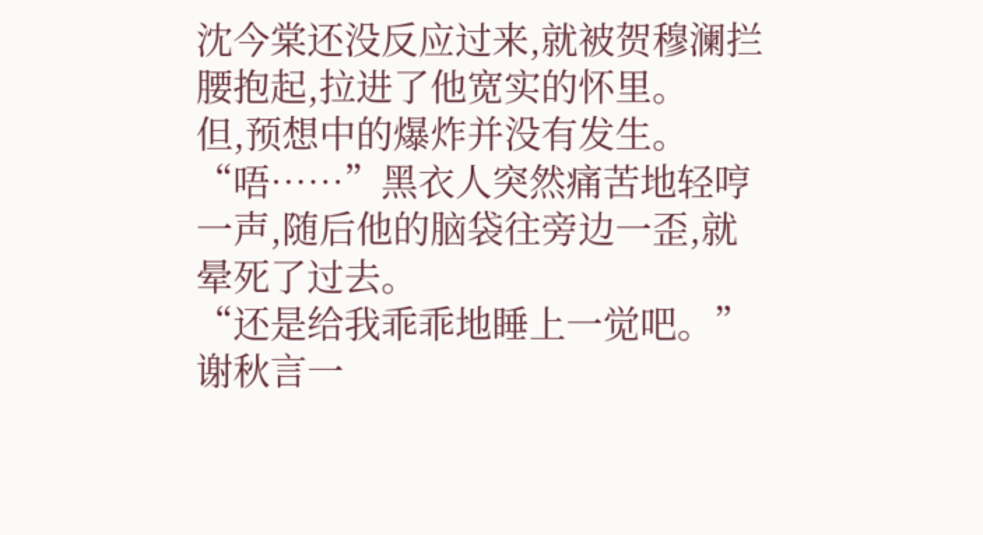沈今棠还没反应过来,就被贺穆澜拦腰抱起,拉进了他宽实的怀里。
但,预想中的爆炸并没有发生。
“唔……”黑衣人突然痛苦地轻哼一声,随后他的脑袋往旁边一歪,就晕死了过去。
“还是给我乖乖地睡上一觉吧。”谢秋言一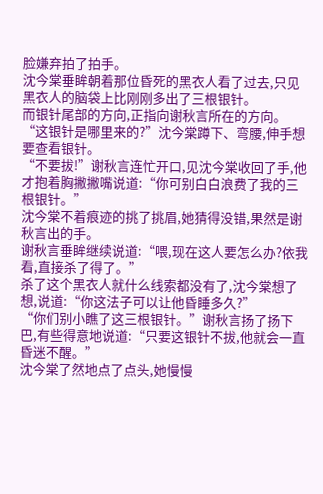脸嫌弃拍了拍手。
沈今棠垂眸朝着那位昏死的黑衣人看了过去,只见黑衣人的脑袋上比刚刚多出了三根银针。
而银针尾部的方向,正指向谢秋言所在的方向。
“这银针是哪里来的?”沈今棠蹲下、弯腰,伸手想要查看银针。
“不要拔!”谢秋言连忙开口,见沈今棠收回了手,他才抱着胸撇撇嘴说道:“你可别白白浪费了我的三根银针。”
沈今棠不着痕迹的挑了挑眉,她猜得没错,果然是谢秋言出的手。
谢秋言垂眸继续说道:“喂,现在这人要怎么办?依我看,直接杀了得了。”
杀了这个黑衣人就什么线索都没有了,沈今棠想了想,说道:“你这法子可以让他昏睡多久?”
“你们别小瞧了这三根银针。”谢秋言扬了扬下巴,有些得意地说道:“只要这银针不拔,他就会一直昏迷不醒。”
沈今棠了然地点了点头,她慢慢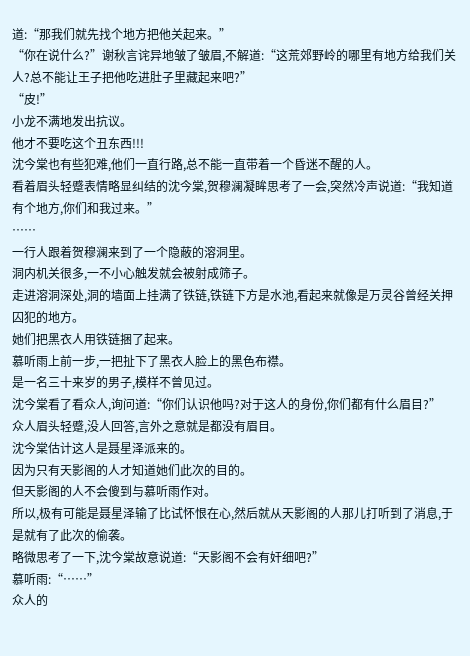道:“那我们就先找个地方把他关起来。”
“你在说什么?”谢秋言诧异地皱了皱眉,不解道:“这荒郊野岭的哪里有地方给我们关人?总不能让王子把他吃进肚子里藏起来吧?”
“皮!”
小龙不满地发出抗议。
他才不要吃这个丑东西!!!
沈今棠也有些犯难,他们一直行路,总不能一直带着一个昏迷不醒的人。
看着眉头轻蹙表情略显纠结的沈今棠,贺穆澜凝眸思考了一会,突然冷声说道:“我知道有个地方,你们和我过来。”
……
一行人跟着贺穆澜来到了一个隐蔽的溶洞里。
洞内机关很多,一不小心触发就会被射成筛子。
走进溶洞深处,洞的墙面上挂满了铁链,铁链下方是水池,看起来就像是万灵谷曾经关押囚犯的地方。
她们把黑衣人用铁链捆了起来。
慕听雨上前一步,一把扯下了黑衣人脸上的黑色布襟。
是一名三十来岁的男子,模样不曾见过。
沈今棠看了看众人,询问道:“你们认识他吗?对于这人的身份,你们都有什么眉目?”
众人眉头轻蹙,没人回答,言外之意就是都没有眉目。
沈今棠估计这人是聂星泽派来的。
因为只有天影阁的人才知道她们此次的目的。
但天影阁的人不会傻到与慕听雨作对。
所以,极有可能是聂星泽输了比试怀恨在心,然后就从天影阁的人那儿打听到了消息,于是就有了此次的偷袭。
略微思考了一下,沈今棠故意说道:“天影阁不会有奸细吧?”
慕听雨:“……”
众人的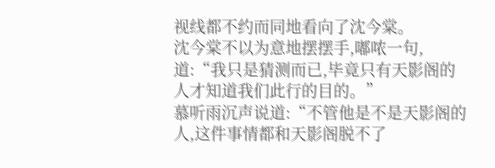视线都不约而同地看向了沈今棠。
沈今棠不以为意地摆摆手,嘟哝一句,道:“我只是猜测而已,毕竟只有天影阁的人才知道我们此行的目的。”
慕听雨沉声说道:“不管他是不是天影阁的人,这件事情都和天影阁脱不了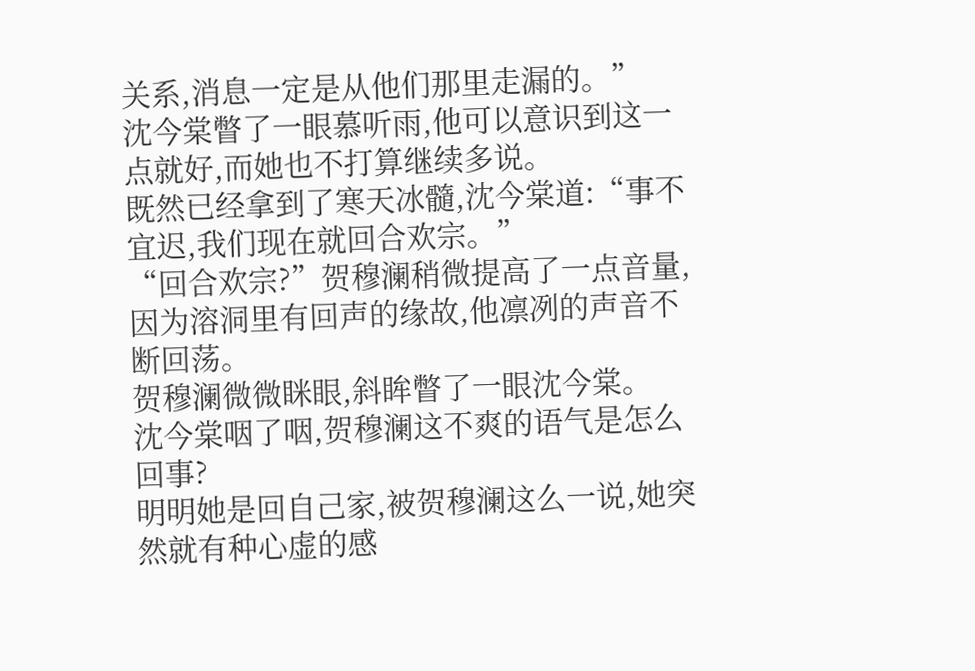关系,消息一定是从他们那里走漏的。”
沈今棠瞥了一眼慕听雨,他可以意识到这一点就好,而她也不打算继续多说。
既然已经拿到了寒天冰髓,沈今棠道:“事不宜迟,我们现在就回合欢宗。”
“回合欢宗?”贺穆澜稍微提高了一点音量,因为溶洞里有回声的缘故,他凛冽的声音不断回荡。
贺穆澜微微眯眼,斜眸瞥了一眼沈今棠。
沈今棠咽了咽,贺穆澜这不爽的语气是怎么回事?
明明她是回自己家,被贺穆澜这么一说,她突然就有种心虚的感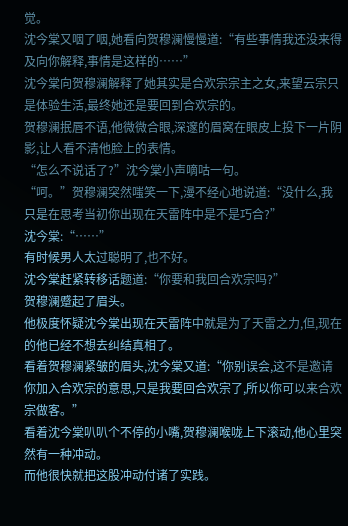觉。
沈今棠又咽了咽,她看向贺穆澜慢慢道:“有些事情我还没来得及向你解释,事情是这样的……”
沈今棠向贺穆澜解释了她其实是合欢宗宗主之女,来望云宗只是体验生活,最终她还是要回到合欢宗的。
贺穆澜抿唇不语,他微微合眼,深邃的眉窝在眼皮上投下一片阴影,让人看不清他脸上的表情。
“怎么不说话了?”沈今棠小声嘀咕一句。
“呵。”贺穆澜突然嗤笑一下,漫不经心地说道:“没什么,我只是在思考当初你出现在天雷阵中是不是巧合?”
沈今棠:“……”
有时候男人太过聪明了,也不好。
沈今棠赶紧转移话题道:“你要和我回合欢宗吗?”
贺穆澜蹙起了眉头。
他极度怀疑沈今棠出现在天雷阵中就是为了天雷之力,但,现在的他已经不想去纠结真相了。
看着贺穆澜紧皱的眉头,沈今棠又道:“你别误会,这不是邀请你加入合欢宗的意思,只是我要回合欢宗了,所以你可以来合欢宗做客。”
看着沈今棠叭叭个不停的小嘴,贺穆澜喉咙上下滚动,他心里突然有一种冲动。
而他很快就把这股冲动付诸了实践。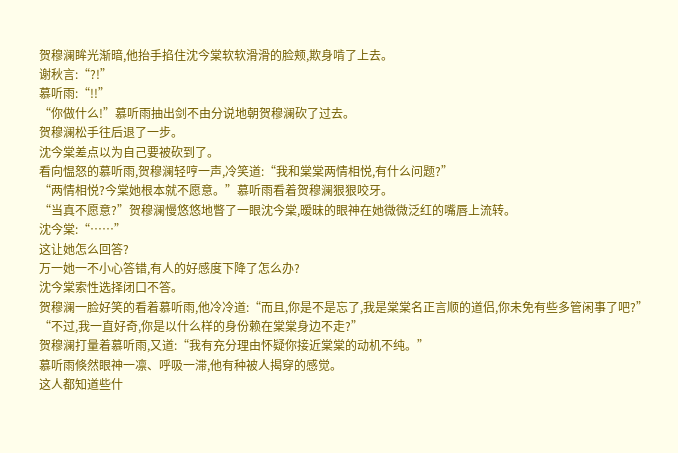贺穆澜眸光渐暗,他抬手掐住沈今棠软软滑滑的脸颊,欺身啃了上去。
谢秋言:“?!”
慕听雨:“!!”
“你做什么!”慕听雨抽出剑不由分说地朝贺穆澜砍了过去。
贺穆澜松手往后退了一步。
沈今棠差点以为自己要被砍到了。
看向愠怒的慕听雨,贺穆澜轻哼一声,冷笑道:“我和棠棠两情相悦,有什么问题?”
“两情相悦?今棠她根本就不愿意。”慕听雨看着贺穆澜狠狠咬牙。
“当真不愿意?”贺穆澜慢悠悠地瞥了一眼沈今棠,暧昧的眼神在她微微泛红的嘴唇上流转。
沈今棠:“……”
这让她怎么回答?
万一她一不小心答错,有人的好感度下降了怎么办?
沈今棠索性选择闭口不答。
贺穆澜一脸好笑的看着慕听雨,他冷冷道:“而且,你是不是忘了,我是棠棠名正言顺的道侣,你未免有些多管闲事了吧?”
“不过,我一直好奇,你是以什么样的身份赖在棠棠身边不走?”
贺穆澜打量着慕听雨,又道:“我有充分理由怀疑你接近棠棠的动机不纯。”
慕听雨倏然眼神一凛、呼吸一滞,他有种被人揭穿的感觉。
这人都知道些什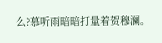么?慕听雨暗暗打量着贺穆澜。